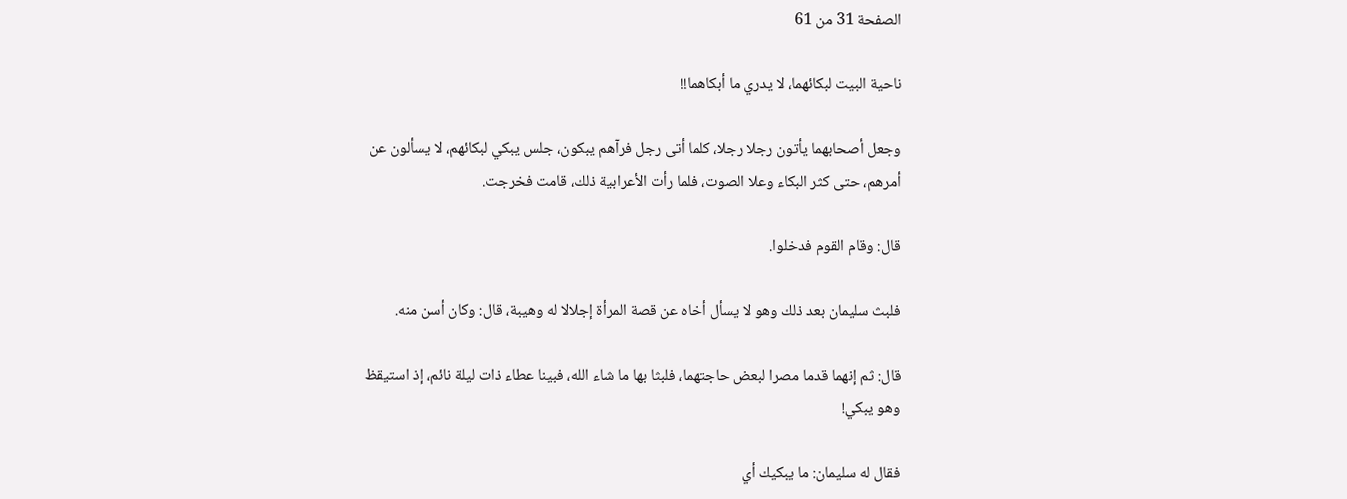الصفحة 31 من 61

ناحية البيت لبكائهما، لا يدري ما أبكاهما!!

وجعل أصحابهما يأتون رجلا رجلا، كلما أتى رجل فرآهم يبكون، جلس يبكي لبكائهم، لا يسألون عن أمرهم، حتى كثر البكاء وعلا الصوت، فلما رأت الأعرابية ذلك، قامت فخرجت.

قال: وقام القوم فدخلوا.

فلبث سليمان بعد ذلك وهو لا يسأل أخاه عن قصة المرأة إجلالا له وهيبة، قال: وكان أسن منه.

قال: ثم إنهما قدما مصرا لبعض حاجتهما، فلبثا بها ما شاء الله، فبينا عطاء ذات ليلة نائم، إذ استيقظ وهو يبكي!

فقال له سليمان: ما يبكيك أي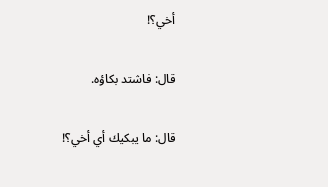أخي؟!

قال: فاشتد بكاؤه.

قال: ما يبكيك أي أخي؟!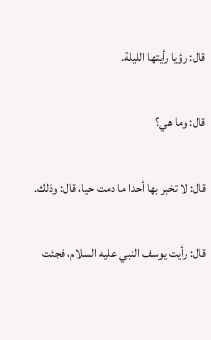قال: رؤيا رأيتها الليلة.

قال: وما هي؟

قال: لا تخبر بها أحدا ما دمت حيا، قال: وذلك.

قال: رأيت يوسف النبي عليه السلام، فجئت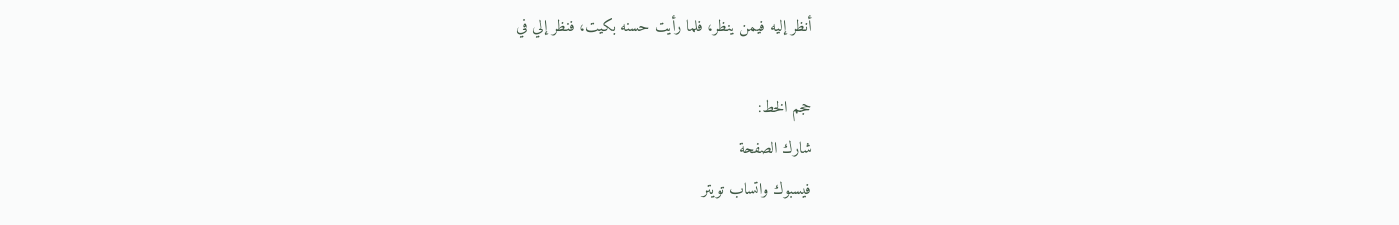أنظر إليه فيمن ينظر، فلما رأيت حسنه بكيت، فنظر إلي في

حجم الخط:
شارك الصفحة
فيسبوك واتساب تويتر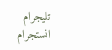تليجرام انستجرام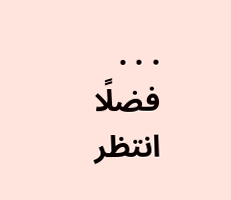. . .
فضلًا انتظر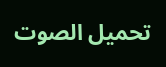تحميل الصوت